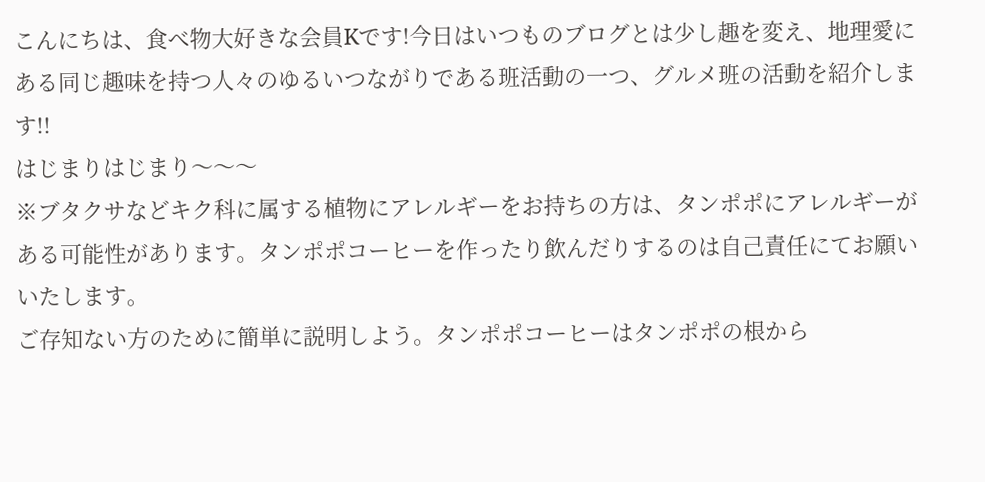こんにちは、食べ物大好きな会員Kです!今日はいつものブログとは少し趣を変え、地理愛にある同じ趣味を持つ人々のゆるいつながりである班活動の一つ、グルメ班の活動を紹介します!!
はじまりはじまり〜〜〜
※ブタクサなどキク科に属する植物にアレルギーをお持ちの方は、タンポポにアレルギーがある可能性があります。タンポポコーヒーを作ったり飲んだりするのは自己責任にてお願いいたします。
ご存知ない方のために簡単に説明しよう。タンポポコーヒーはタンポポの根から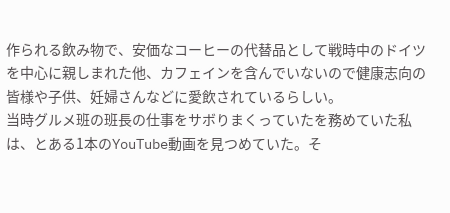作られる飲み物で、安価なコーヒーの代替品として戦時中のドイツを中心に親しまれた他、カフェインを含んでいないので健康志向の皆様や子供、妊婦さんなどに愛飲されているらしい。
当時グルメ班の班長の仕事をサボりまくっていたを務めていた私は、とある1本のYouTube動画を見つめていた。そ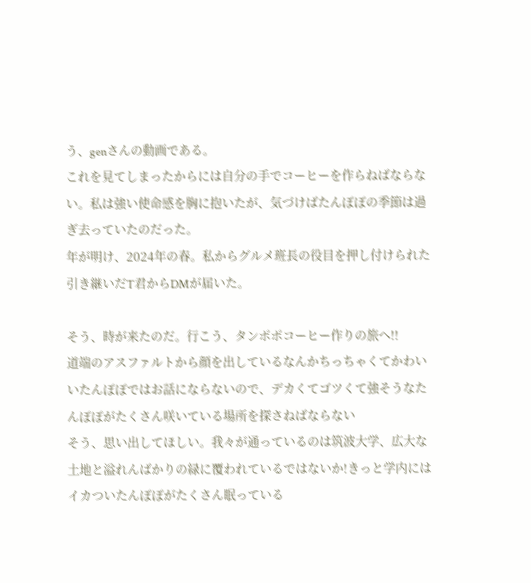う、genさんの動画である。
これを見てしまったからには自分の手でコーヒーを作らねばならない。私は強い使命感を胸に抱いたが、気づけばたんぽぽの季節は過ぎ去っていたのだった。
年が明け、2024年の春。私からグルメ班長の役目を押し付けられた引き継いだT君からDMが届いた。

そう、時が来たのだ。行こう、タンポポコーヒー作りの旅へ!!
道端のアスファルトから顔を出しているなんかちっちゃくてかわいいたんぽぽではお話にならないので、デカくてゴツくて強そうなたんぽぽがたくさん咲いている場所を探さねばならない
そう、思い出してほしい。我々が通っているのは筑波大学、広大な土地と溢れんばかりの緑に覆われているではないか!きっと学内にはイカついたんぽぽがたくさん眠っている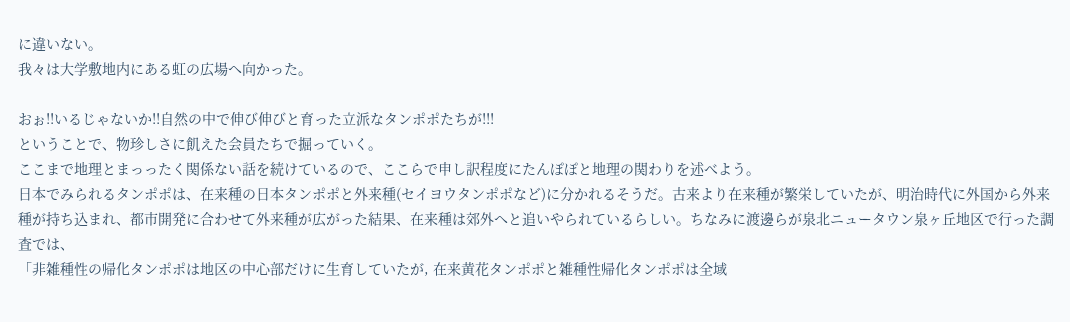に違いない。
我々は大学敷地内にある虹の広場へ向かった。

おぉ!!いるじゃないか!!自然の中で伸び伸びと育った立派なタンポポたちが!!!
ということで、物珍しさに飢えた会員たちで掘っていく。
ここまで地理とまっったく関係ない話を続けているので、ここらで申し訳程度にたんぽぽと地理の関わりを述べよう。
日本でみられるタンポポは、在来種の日本タンポポと外来種(セイヨウタンポポなど)に分かれるそうだ。古来より在来種が繁栄していたが、明治時代に外国から外来種が持ち込まれ、都市開発に合わせて外来種が広がった結果、在来種は郊外へと追いやられているらしい。ちなみに渡邊らが泉北ニュータウン泉ヶ丘地区で行った調査では、
「非雑種性の帰化タンポポは地区の中心部だけに生育していたが, 在来黄花タンポポと雑種性帰化タンポポは全域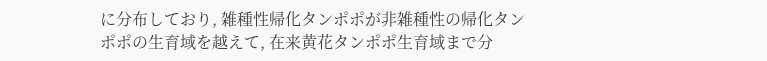に分布しており, 雑種性帰化タンポポが非雑種性の帰化タンポポの生育域を越えて, 在来黄花タンポポ生育域まで分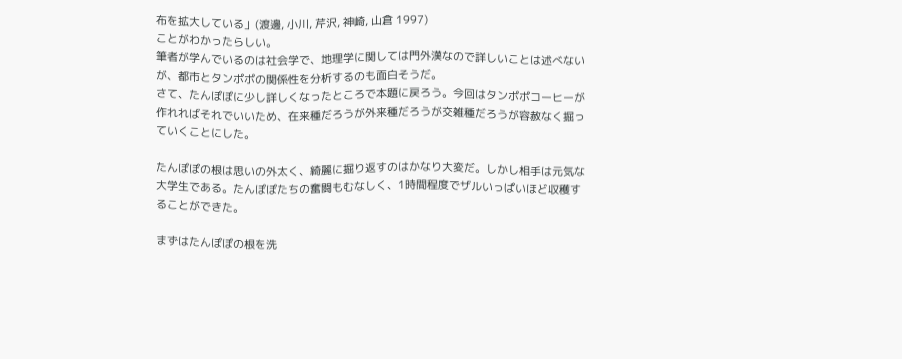布を拡大している」(渡邊, 小川, 芹沢, 神崎, 山倉 1997)
ことがわかったらしい。
筆者が学んでいるのは社会学で、地理学に関しては門外漢なので詳しいことは述べないが、都市とタンポポの関係性を分析するのも面白そうだ。
さて、たんぽぽに少し詳しくなったところで本題に戻ろう。今回はタンポポコーヒーが作れればそれでいいため、在来種だろうが外来種だろうが交雑種だろうが容赦なく掘っていくことにした。

たんぽぽの根は思いの外太く、綺麗に掘り返すのはかなり大変だ。しかし相手は元気な大学生である。たんぽぽたちの奮闘もむなしく、1時間程度でザルいっぱいほど収穫することができた。

まずはたんぽぽの根を洗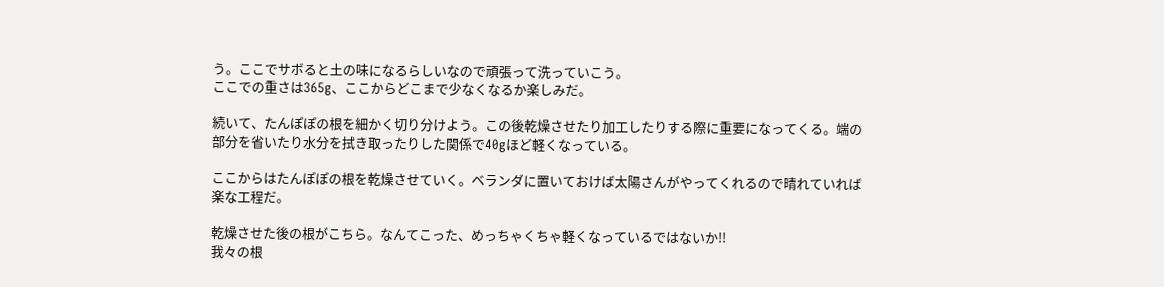う。ここでサボると土の味になるらしいなので頑張って洗っていこう。
ここでの重さは365g、ここからどこまで少なくなるか楽しみだ。

続いて、たんぽぽの根を細かく切り分けよう。この後乾燥させたり加工したりする際に重要になってくる。端の部分を省いたり水分を拭き取ったりした関係で40gほど軽くなっている。

ここからはたんぽぽの根を乾燥させていく。ベランダに置いておけば太陽さんがやってくれるので晴れていれば楽な工程だ。

乾燥させた後の根がこちら。なんてこった、めっちゃくちゃ軽くなっているではないか!!
我々の根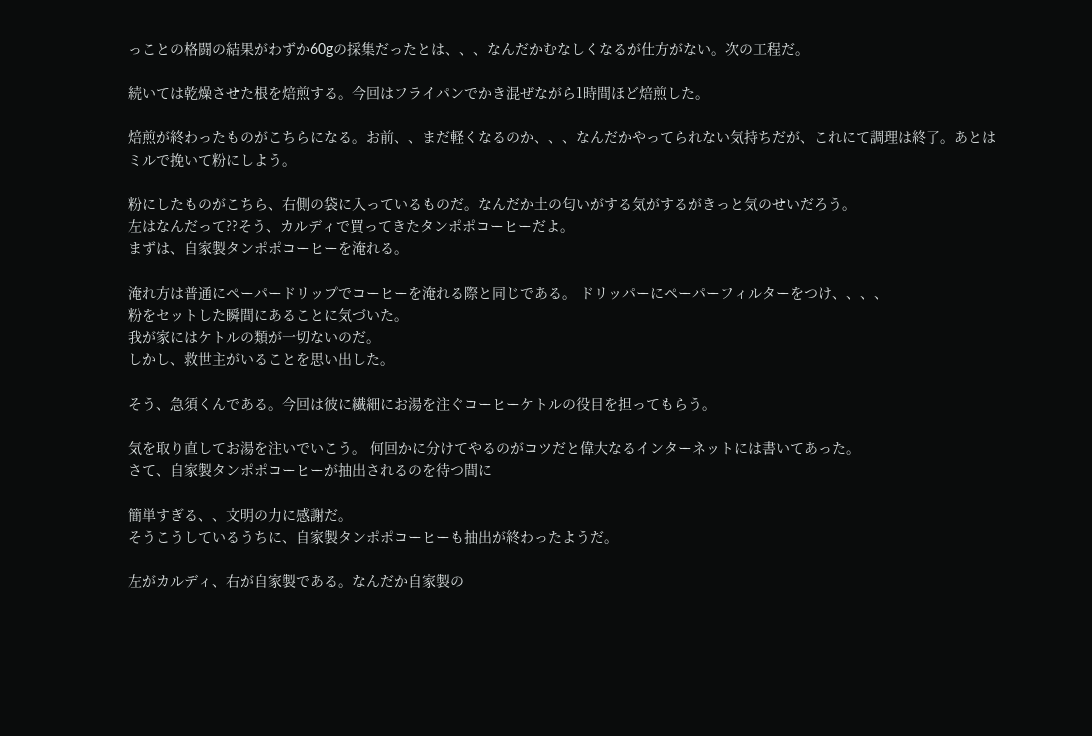っことの格闘の結果がわずか60gの採集だったとは、、、なんだかむなしくなるが仕方がない。次の工程だ。

続いては乾燥させた根を焙煎する。今回はフライパンでかき混ぜながら1時間ほど焙煎した。

焙煎が終わったものがこちらになる。お前、、まだ軽くなるのか、、、なんだかやってられない気持ちだが、これにて調理は終了。あとはミルで挽いて粉にしよう。

粉にしたものがこちら、右側の袋に入っているものだ。なんだか土の匂いがする気がするがきっと気のせいだろう。
左はなんだって??そう、カルディで買ってきたタンポポコーヒーだよ。
まずは、自家製タンポポコーヒーを淹れる。

淹れ方は普通にペーパードリップでコーヒーを淹れる際と同じである。 ドリッパーにペーパーフィルターをつけ、、、、
粉をセットした瞬間にあることに気づいた。
我が家にはケトルの類が一切ないのだ。
しかし、救世主がいることを思い出した。

そう、急須くんである。今回は彼に繊細にお湯を注ぐコーヒーケトルの役目を担ってもらう。

気を取り直してお湯を注いでいこう。 何回かに分けてやるのがコツだと偉大なるインターネットには書いてあった。
さて、自家製タンポポコーヒーが抽出されるのを待つ間に

簡単すぎる、、文明の力に感謝だ。
そうこうしているうちに、自家製タンポポコーヒーも抽出が終わったようだ。

左がカルディ、右が自家製である。なんだか自家製の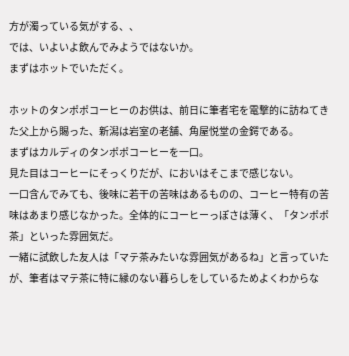方が濁っている気がする、、
では、いよいよ飲んでみようではないか。
まずはホットでいただく。

ホットのタンポポコーヒーのお供は、前日に筆者宅を電撃的に訪ねてきた父上から賜った、新潟は岩室の老舗、角屋悦堂の金鍔である。
まずはカルディのタンポポコーヒーを一口。
見た目はコーヒーにそっくりだが、においはそこまで感じない。
一口含んでみても、後味に若干の苦味はあるものの、コーヒー特有の苦味はあまり感じなかった。全体的にコーヒーっぽさは薄く、「タンポポ茶」といった雰囲気だ。
一緒に試飲した友人は「マテ茶みたいな雰囲気があるね」と言っていたが、筆者はマテ茶に特に縁のない暮らしをしているためよくわからな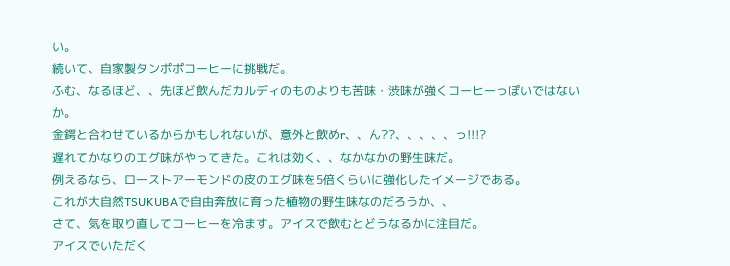い。
続いて、自家製タンポポコーヒーに挑戦だ。
ふむ、なるほど、、先ほど飲んだカルディのものよりも苦味・渋味が強くコーヒーっぽいではないか。
金鍔と合わせているからかもしれないが、意外と飲めr、、ん??、、、、、っ!!!?
遅れてかなりのエグ味がやってきた。これは効く、、なかなかの野生味だ。
例えるなら、ローストアーモンドの皮のエグ味を5倍くらいに強化したイメージである。
これが大自然TSUKUBAで自由奔放に育った植物の野生味なのだろうか、、
さて、気を取り直してコーヒーを冷ます。アイスで飲むとどうなるかに注目だ。
アイスでいただく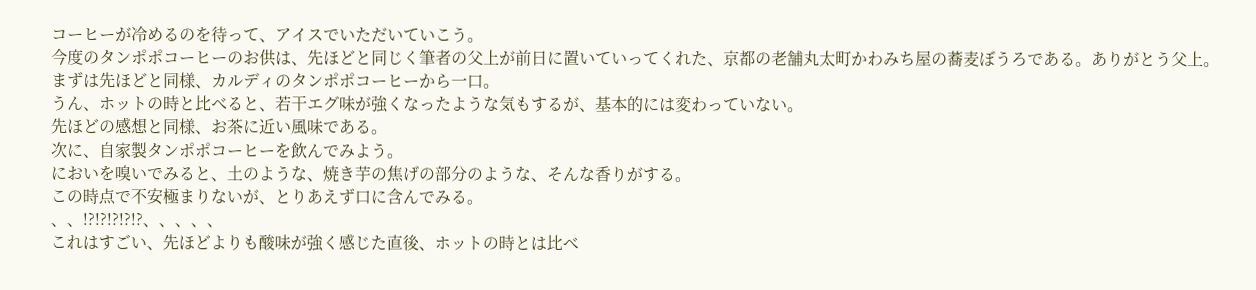コーヒーが冷めるのを待って、アイスでいただいていこう。
今度のタンポポコーヒーのお供は、先ほどと同じく筆者の父上が前日に置いていってくれた、京都の老舗丸太町かわみち屋の蕎麦ぼうろである。ありがとう父上。
まずは先ほどと同様、カルディのタンポポコーヒーから一口。
うん、ホットの時と比べると、若干エグ味が強くなったような気もするが、基本的には変わっていない。
先ほどの感想と同様、お茶に近い風味である。
次に、自家製タンポポコーヒーを飲んでみよう。
においを嗅いでみると、土のような、焼き芋の焦げの部分のような、そんな香りがする。
この時点で不安極まりないが、とりあえず口に含んでみる。
、、!?!?!?!?!?、、、、、
これはすごい、先ほどよりも酸味が強く感じた直後、ホットの時とは比べ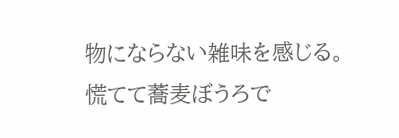物にならない雑味を感じる。
慌てて蕎麦ぼうろで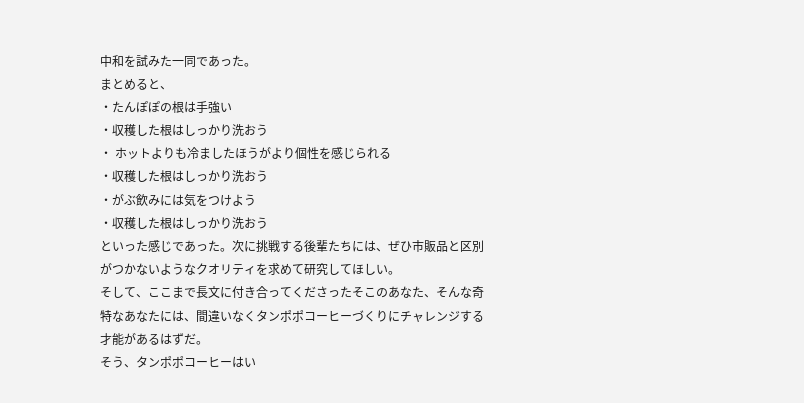中和を試みた一同であった。
まとめると、
・たんぽぽの根は手強い
・収穫した根はしっかり洗おう
・ ホットよりも冷ましたほうがより個性を感じられる
・収穫した根はしっかり洗おう
・がぶ飲みには気をつけよう
・収穫した根はしっかり洗おう
といった感じであった。次に挑戦する後輩たちには、ぜひ市販品と区別がつかないようなクオリティを求めて研究してほしい。
そして、ここまで長文に付き合ってくださったそこのあなた、そんな奇特なあなたには、間違いなくタンポポコーヒーづくりにチャレンジする才能があるはずだ。
そう、タンポポコーヒーはい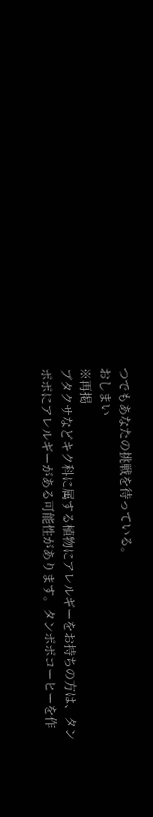つでもあなたの挑戦を待っている。
おしまい
※再掲
ブタクサなどキク科に属する植物にアレルギーをお持ちの方は、タンポポにアレルギーがある可能性があります。タンポポコーヒーを作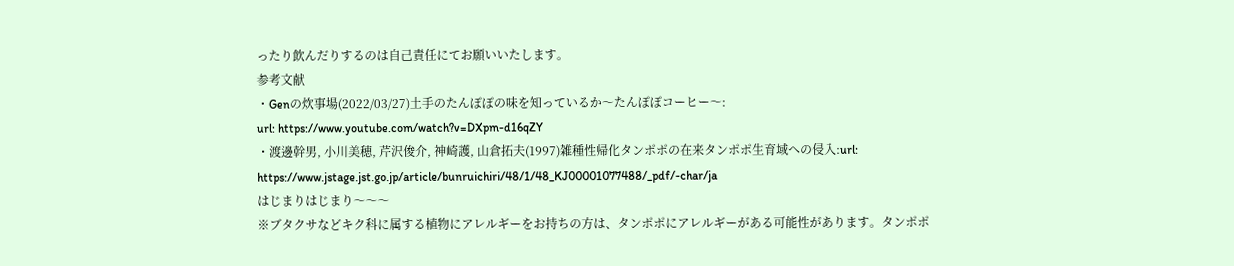ったり飲んだりするのは自己責任にてお願いいたします。
参考文献
・Genの炊事場(2022/03/27)土手のたんぽぽの味を知っているか〜たんぽぽコーヒー〜:
url: https://www.youtube.com/watch?v=DXpm-d16qZY
・渡邊幹男, 小川美穂, 芹沢俊介, 神崎護, 山倉拓夫(1997)雑種性帰化タンポポの在来タンポポ生育域への侵入:url: https://www.jstage.jst.go.jp/article/bunruichiri/48/1/48_KJ00001077488/_pdf/-char/ja
はじまりはじまり〜〜〜
※ブタクサなどキク科に属する植物にアレルギーをお持ちの方は、タンポポにアレルギーがある可能性があります。タンポポ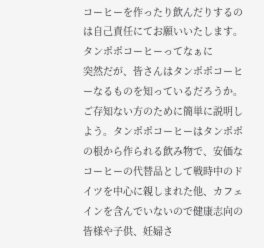コーヒーを作ったり飲んだりするのは自己責任にてお願いいたします。
タンポポコーヒーってなぁに
突然だが、皆さんはタンポポコーヒーなるものを知っているだろうか。ご存知ない方のために簡単に説明しよう。タンポポコーヒーはタンポポの根から作られる飲み物で、安価なコーヒーの代替品として戦時中のドイツを中心に親しまれた他、カフェインを含んでいないので健康志向の皆様や子供、妊婦さ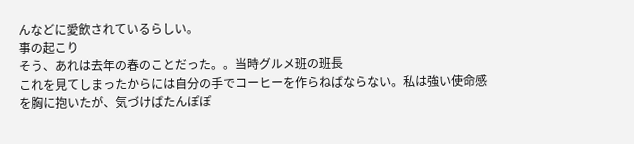んなどに愛飲されているらしい。
事の起こり
そう、あれは去年の春のことだった。。当時グルメ班の班長
これを見てしまったからには自分の手でコーヒーを作らねばならない。私は強い使命感を胸に抱いたが、気づけばたんぽぽ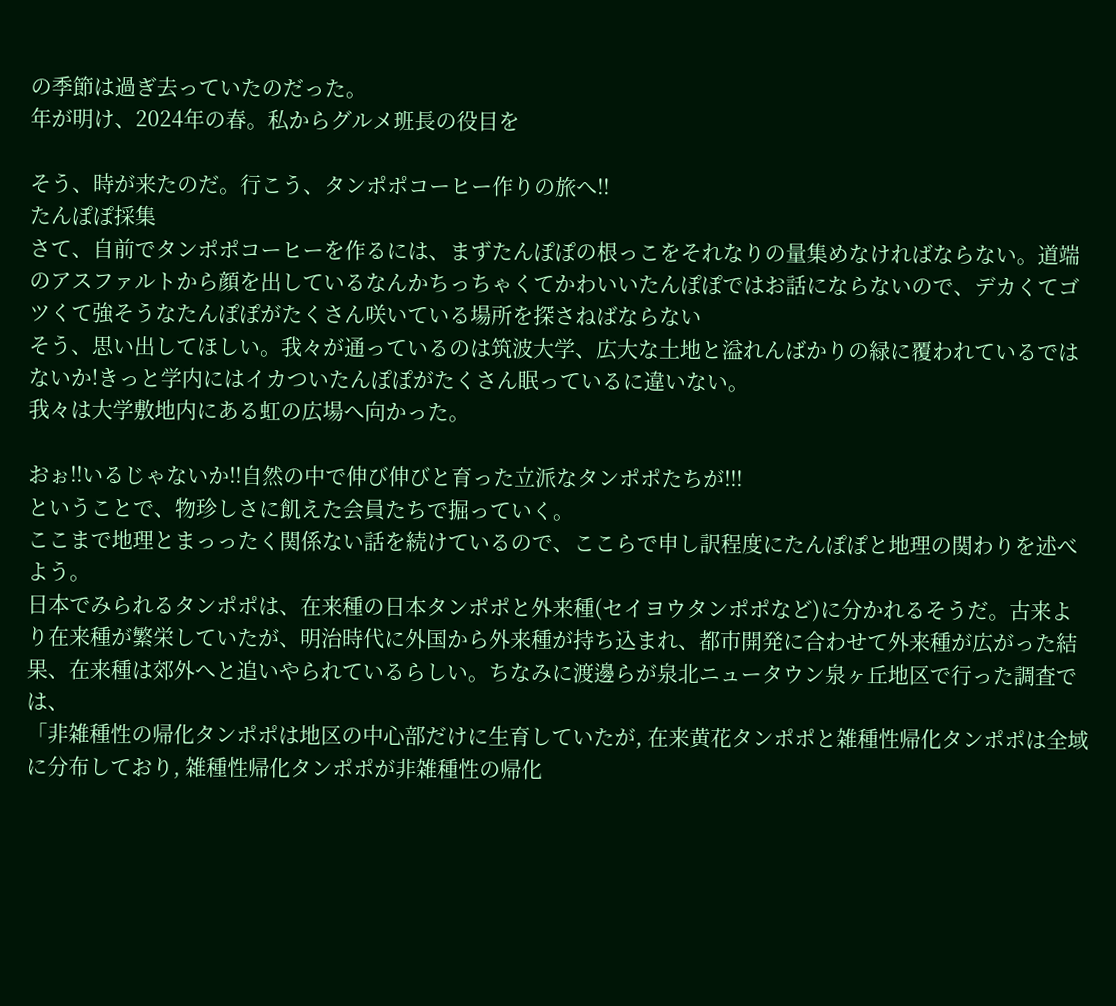の季節は過ぎ去っていたのだった。
年が明け、2024年の春。私からグルメ班長の役目を

そう、時が来たのだ。行こう、タンポポコーヒー作りの旅へ!!
たんぽぽ採集
さて、自前でタンポポコーヒーを作るには、まずたんぽぽの根っこをそれなりの量集めなければならない。道端のアスファルトから顔を出しているなんかちっちゃくてかわいいたんぽぽではお話にならないので、デカくてゴツくて強そうなたんぽぽがたくさん咲いている場所を探さねばならない
そう、思い出してほしい。我々が通っているのは筑波大学、広大な土地と溢れんばかりの緑に覆われているではないか!きっと学内にはイカついたんぽぽがたくさん眠っているに違いない。
我々は大学敷地内にある虹の広場へ向かった。

おぉ!!いるじゃないか!!自然の中で伸び伸びと育った立派なタンポポたちが!!!
ということで、物珍しさに飢えた会員たちで掘っていく。
ここまで地理とまっったく関係ない話を続けているので、ここらで申し訳程度にたんぽぽと地理の関わりを述べよう。
日本でみられるタンポポは、在来種の日本タンポポと外来種(セイヨウタンポポなど)に分かれるそうだ。古来より在来種が繁栄していたが、明治時代に外国から外来種が持ち込まれ、都市開発に合わせて外来種が広がった結果、在来種は郊外へと追いやられているらしい。ちなみに渡邊らが泉北ニュータウン泉ヶ丘地区で行った調査では、
「非雑種性の帰化タンポポは地区の中心部だけに生育していたが, 在来黄花タンポポと雑種性帰化タンポポは全域に分布しており, 雑種性帰化タンポポが非雑種性の帰化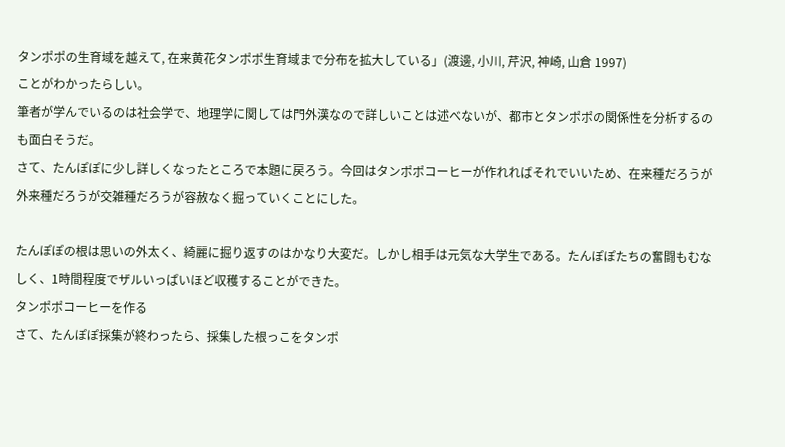タンポポの生育域を越えて, 在来黄花タンポポ生育域まで分布を拡大している」(渡邊, 小川, 芹沢, 神崎, 山倉 1997)
ことがわかったらしい。
筆者が学んでいるのは社会学で、地理学に関しては門外漢なので詳しいことは述べないが、都市とタンポポの関係性を分析するのも面白そうだ。
さて、たんぽぽに少し詳しくなったところで本題に戻ろう。今回はタンポポコーヒーが作れればそれでいいため、在来種だろうが外来種だろうが交雑種だろうが容赦なく掘っていくことにした。

たんぽぽの根は思いの外太く、綺麗に掘り返すのはかなり大変だ。しかし相手は元気な大学生である。たんぽぽたちの奮闘もむなしく、1時間程度でザルいっぱいほど収穫することができた。
タンポポコーヒーを作る
さて、たんぽぽ採集が終わったら、採集した根っこをタンポ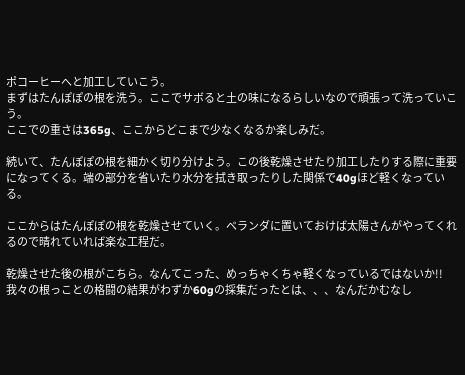ポコーヒーへと加工していこう。
まずはたんぽぽの根を洗う。ここでサボると土の味になるらしいなので頑張って洗っていこう。
ここでの重さは365g、ここからどこまで少なくなるか楽しみだ。

続いて、たんぽぽの根を細かく切り分けよう。この後乾燥させたり加工したりする際に重要になってくる。端の部分を省いたり水分を拭き取ったりした関係で40gほど軽くなっている。

ここからはたんぽぽの根を乾燥させていく。ベランダに置いておけば太陽さんがやってくれるので晴れていれば楽な工程だ。

乾燥させた後の根がこちら。なんてこった、めっちゃくちゃ軽くなっているではないか!!
我々の根っことの格闘の結果がわずか60gの採集だったとは、、、なんだかむなし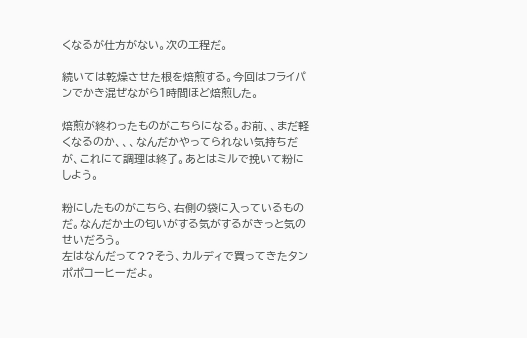くなるが仕方がない。次の工程だ。

続いては乾燥させた根を焙煎する。今回はフライパンでかき混ぜながら1時間ほど焙煎した。

焙煎が終わったものがこちらになる。お前、、まだ軽くなるのか、、、なんだかやってられない気持ちだが、これにて調理は終了。あとはミルで挽いて粉にしよう。

粉にしたものがこちら、右側の袋に入っているものだ。なんだか土の匂いがする気がするがきっと気のせいだろう。
左はなんだって??そう、カルディで買ってきたタンポポコーヒーだよ。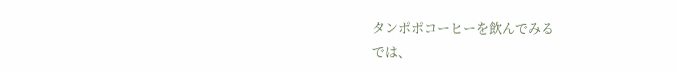タンポポコーヒーを飲んでみる
では、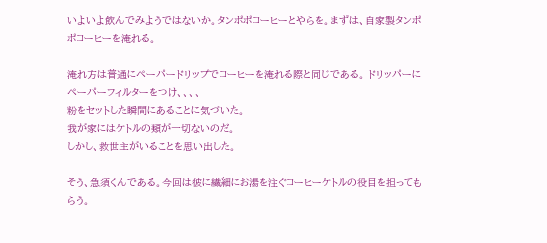いよいよ飲んでみようではないか。タンポポコーヒーとやらを。まずは、自家製タンポポコーヒーを淹れる。

淹れ方は普通にペーパードリップでコーヒーを淹れる際と同じである。 ドリッパーにペーパーフィルターをつけ、、、、
粉をセットした瞬間にあることに気づいた。
我が家にはケトルの類が一切ないのだ。
しかし、救世主がいることを思い出した。

そう、急須くんである。今回は彼に繊細にお湯を注ぐコーヒーケトルの役目を担ってもらう。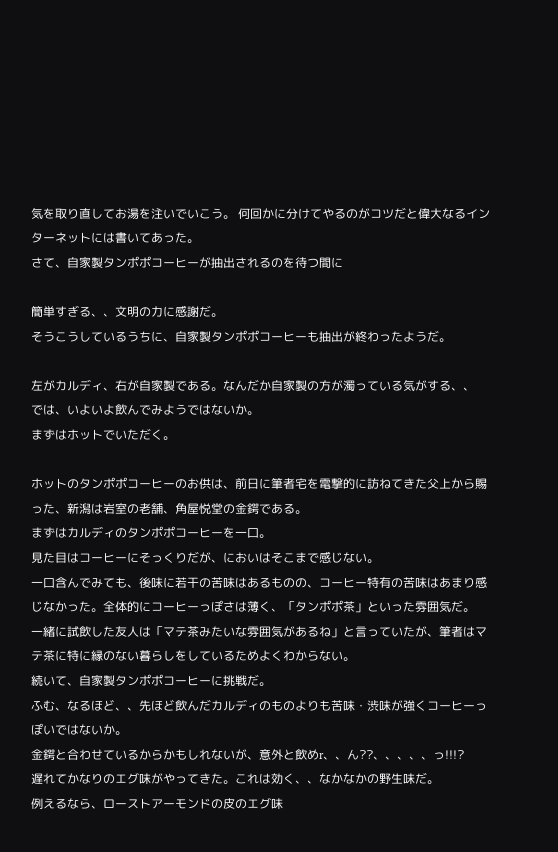気を取り直してお湯を注いでいこう。 何回かに分けてやるのがコツだと偉大なるインターネットには書いてあった。
さて、自家製タンポポコーヒーが抽出されるのを待つ間に

簡単すぎる、、文明の力に感謝だ。
そうこうしているうちに、自家製タンポポコーヒーも抽出が終わったようだ。

左がカルディ、右が自家製である。なんだか自家製の方が濁っている気がする、、
では、いよいよ飲んでみようではないか。
まずはホットでいただく。

ホットのタンポポコーヒーのお供は、前日に筆者宅を電撃的に訪ねてきた父上から賜った、新潟は岩室の老舗、角屋悦堂の金鍔である。
まずはカルディのタンポポコーヒーを一口。
見た目はコーヒーにそっくりだが、においはそこまで感じない。
一口含んでみても、後味に若干の苦味はあるものの、コーヒー特有の苦味はあまり感じなかった。全体的にコーヒーっぽさは薄く、「タンポポ茶」といった雰囲気だ。
一緒に試飲した友人は「マテ茶みたいな雰囲気があるね」と言っていたが、筆者はマテ茶に特に縁のない暮らしをしているためよくわからない。
続いて、自家製タンポポコーヒーに挑戦だ。
ふむ、なるほど、、先ほど飲んだカルディのものよりも苦味・渋味が強くコーヒーっぽいではないか。
金鍔と合わせているからかもしれないが、意外と飲めr、、ん??、、、、、っ!!!?
遅れてかなりのエグ味がやってきた。これは効く、、なかなかの野生味だ。
例えるなら、ローストアーモンドの皮のエグ味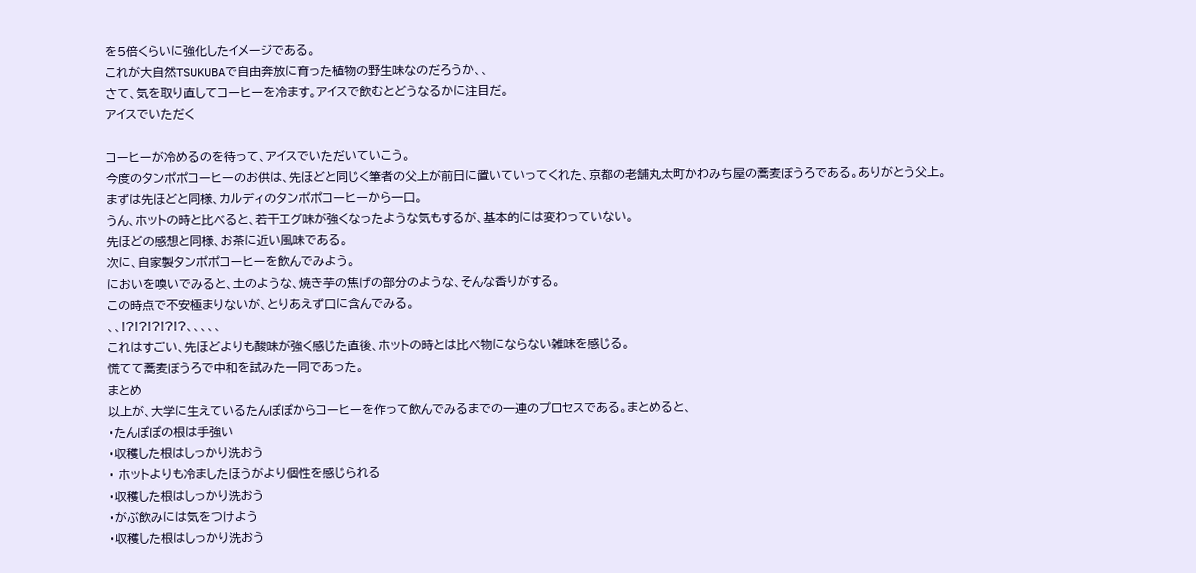を5倍くらいに強化したイメージである。
これが大自然TSUKUBAで自由奔放に育った植物の野生味なのだろうか、、
さて、気を取り直してコーヒーを冷ます。アイスで飲むとどうなるかに注目だ。
アイスでいただく

コーヒーが冷めるのを待って、アイスでいただいていこう。
今度のタンポポコーヒーのお供は、先ほどと同じく筆者の父上が前日に置いていってくれた、京都の老舗丸太町かわみち屋の蕎麦ぼうろである。ありがとう父上。
まずは先ほどと同様、カルディのタンポポコーヒーから一口。
うん、ホットの時と比べると、若干エグ味が強くなったような気もするが、基本的には変わっていない。
先ほどの感想と同様、お茶に近い風味である。
次に、自家製タンポポコーヒーを飲んでみよう。
においを嗅いでみると、土のような、焼き芋の焦げの部分のような、そんな香りがする。
この時点で不安極まりないが、とりあえず口に含んでみる。
、、!?!?!?!?!?、、、、、
これはすごい、先ほどよりも酸味が強く感じた直後、ホットの時とは比べ物にならない雑味を感じる。
慌てて蕎麦ぼうろで中和を試みた一同であった。
まとめ
以上が、大学に生えているたんぽぽからコーヒーを作って飲んでみるまでの一連のプロセスである。まとめると、
・たんぽぽの根は手強い
・収穫した根はしっかり洗おう
・ ホットよりも冷ましたほうがより個性を感じられる
・収穫した根はしっかり洗おう
・がぶ飲みには気をつけよう
・収穫した根はしっかり洗おう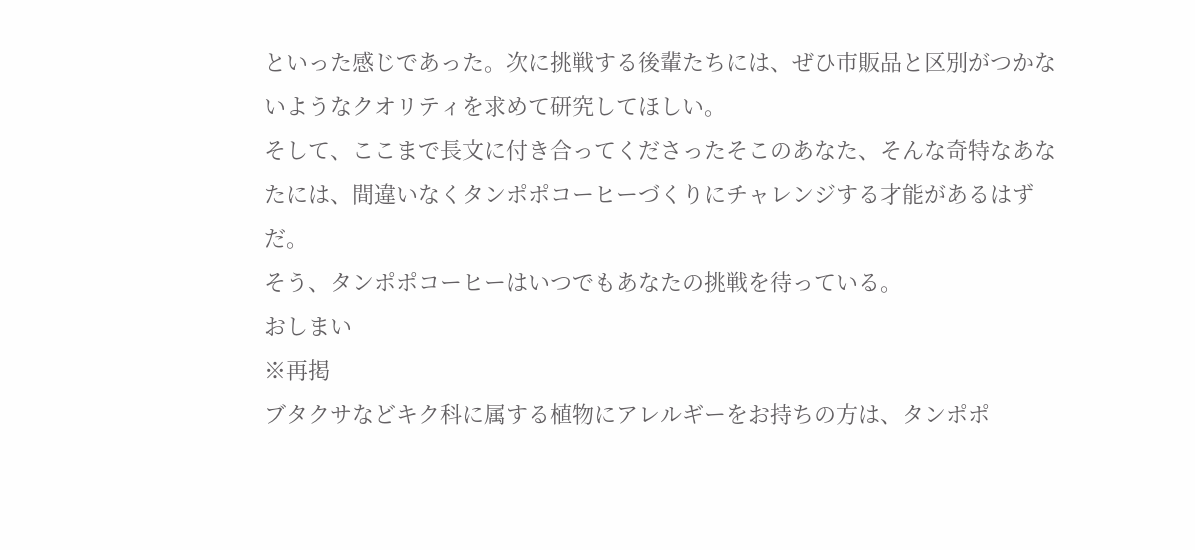といった感じであった。次に挑戦する後輩たちには、ぜひ市販品と区別がつかないようなクオリティを求めて研究してほしい。
そして、ここまで長文に付き合ってくださったそこのあなた、そんな奇特なあなたには、間違いなくタンポポコーヒーづくりにチャレンジする才能があるはずだ。
そう、タンポポコーヒーはいつでもあなたの挑戦を待っている。
おしまい
※再掲
ブタクサなどキク科に属する植物にアレルギーをお持ちの方は、タンポポ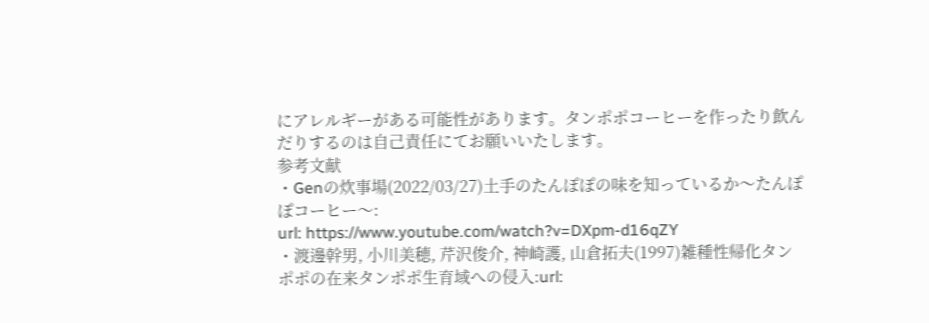にアレルギーがある可能性があります。タンポポコーヒーを作ったり飲んだりするのは自己責任にてお願いいたします。
参考文献
・Genの炊事場(2022/03/27)土手のたんぽぽの味を知っているか〜たんぽぽコーヒー〜:
url: https://www.youtube.com/watch?v=DXpm-d16qZY
・渡邊幹男, 小川美穂, 芹沢俊介, 神崎護, 山倉拓夫(1997)雑種性帰化タンポポの在来タンポポ生育域への侵入:url: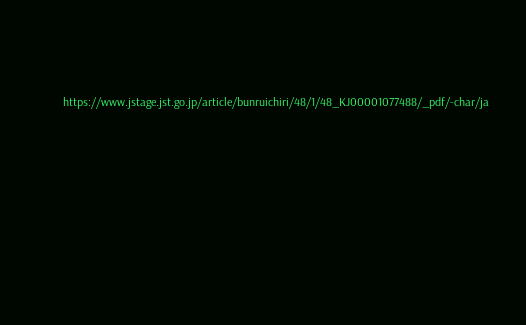https://www.jstage.jst.go.jp/article/bunruichiri/48/1/48_KJ00001077488/_pdf/-char/ja